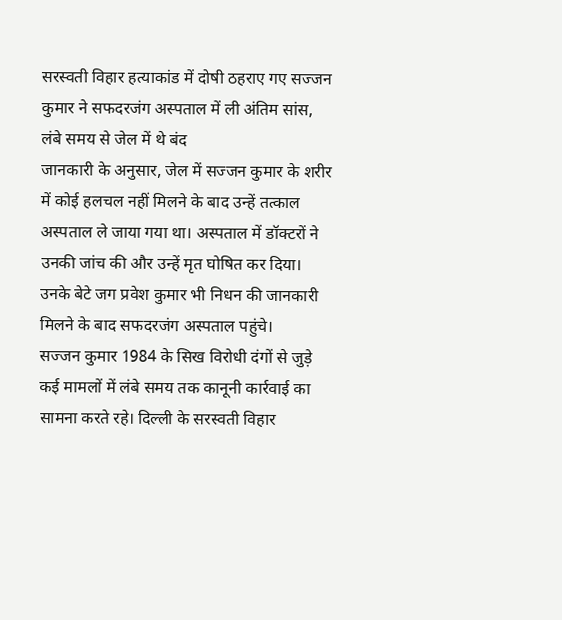सरस्वती विहार हत्याकांड में दोषी ठहराए गए सज्जन कुमार ने सफदरजंग अस्पताल में ली अंतिम सांस, लंबे समय से जेल में थे बंद
जानकारी के अनुसार, जेल में सज्जन कुमार के शरीर में कोई हलचल नहीं मिलने के बाद उन्हें तत्काल अस्पताल ले जाया गया था। अस्पताल में डॉक्टरों ने उनकी जांच की और उन्हें मृत घोषित कर दिया। उनके बेटे जग प्रवेश कुमार भी निधन की जानकारी मिलने के बाद सफदरजंग अस्पताल पहुंचे।
सज्जन कुमार 1984 के सिख विरोधी दंगों से जुड़े कई मामलों में लंबे समय तक कानूनी कार्रवाई का सामना करते रहे। दिल्ली के सरस्वती विहार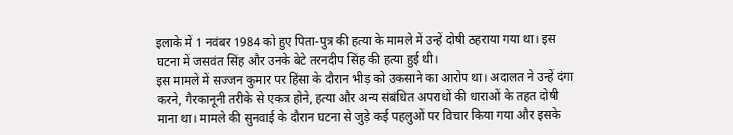इलाके में 1 नवंबर 1984 को हुए पिता-पुत्र की हत्या के मामले में उन्हें दोषी ठहराया गया था। इस घटना में जसवंत सिंह और उनके बेटे तरनदीप सिंह की हत्या हुई थी।
इस मामले में सज्जन कुमार पर हिंसा के दौरान भीड़ को उकसाने का आरोप था। अदालत ने उन्हें दंगा करने, गैरकानूनी तरीके से एकत्र होने, हत्या और अन्य संबंधित अपराधों की धाराओं के तहत दोषी माना था। मामले की सुनवाई के दौरान घटना से जुड़े कई पहलुओं पर विचार किया गया और इसके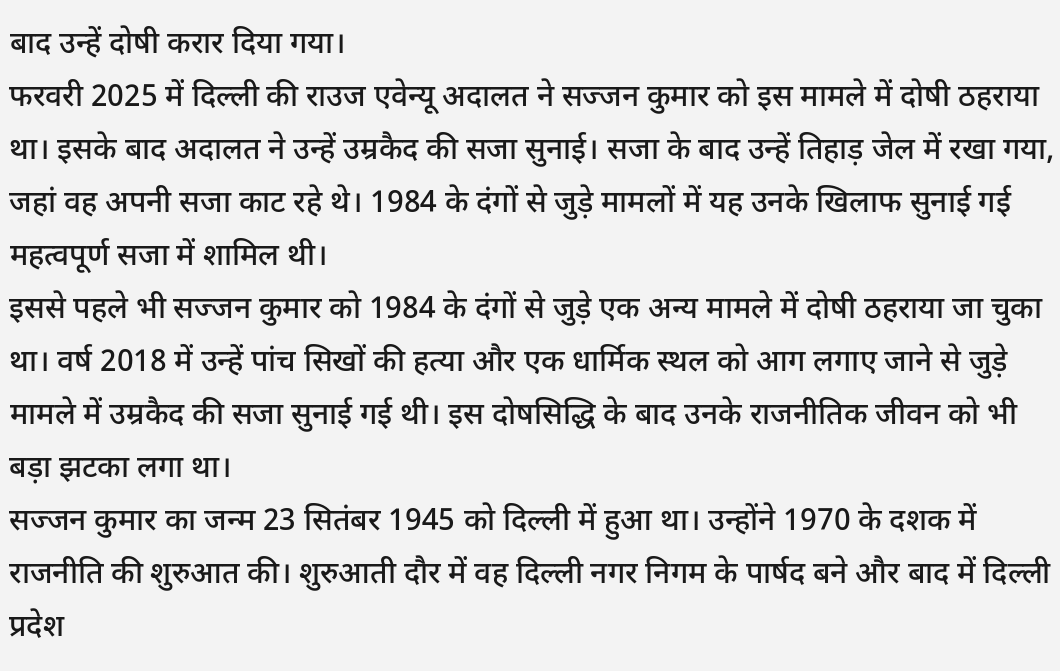बाद उन्हें दोषी करार दिया गया।
फरवरी 2025 में दिल्ली की राउज एवेन्यू अदालत ने सज्जन कुमार को इस मामले में दोषी ठहराया था। इसके बाद अदालत ने उन्हें उम्रकैद की सजा सुनाई। सजा के बाद उन्हें तिहाड़ जेल में रखा गया, जहां वह अपनी सजा काट रहे थे। 1984 के दंगों से जुड़े मामलों में यह उनके खिलाफ सुनाई गई महत्वपूर्ण सजा में शामिल थी।
इससे पहले भी सज्जन कुमार को 1984 के दंगों से जुड़े एक अन्य मामले में दोषी ठहराया जा चुका था। वर्ष 2018 में उन्हें पांच सिखों की हत्या और एक धार्मिक स्थल को आग लगाए जाने से जुड़े मामले में उम्रकैद की सजा सुनाई गई थी। इस दोषसिद्धि के बाद उनके राजनीतिक जीवन को भी बड़ा झटका लगा था।
सज्जन कुमार का जन्म 23 सितंबर 1945 को दिल्ली में हुआ था। उन्होंने 1970 के दशक में राजनीति की शुरुआत की। शुरुआती दौर में वह दिल्ली नगर निगम के पार्षद बने और बाद में दिल्ली प्रदेश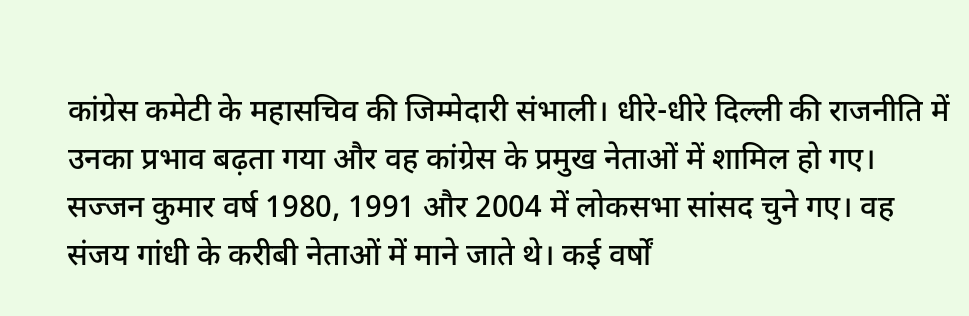कांग्रेस कमेटी के महासचिव की जिम्मेदारी संभाली। धीरे-धीरे दिल्ली की राजनीति में उनका प्रभाव बढ़ता गया और वह कांग्रेस के प्रमुख नेताओं में शामिल हो गए।
सज्जन कुमार वर्ष 1980, 1991 और 2004 में लोकसभा सांसद चुने गए। वह संजय गांधी के करीबी नेताओं में माने जाते थे। कई वर्षों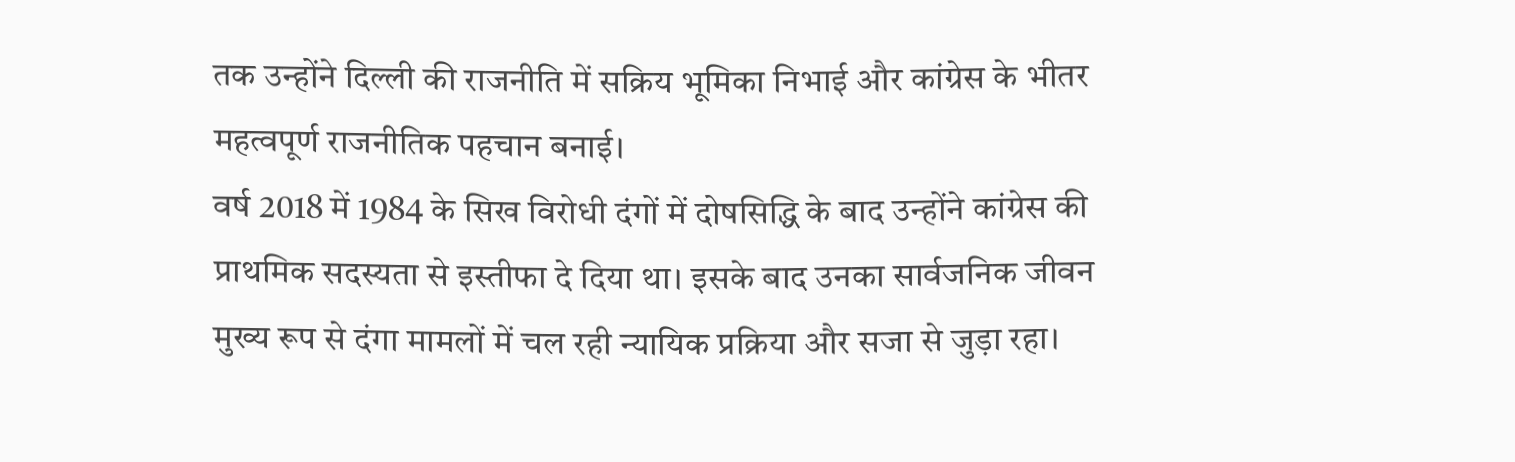तक उन्होंने दिल्ली की राजनीति में सक्रिय भूमिका निभाई और कांग्रेस के भीतर महत्वपूर्ण राजनीतिक पहचान बनाई।
वर्ष 2018 में 1984 के सिख विरोधी दंगों में दोषसिद्धि के बाद उन्होंने कांग्रेस की प्राथमिक सदस्यता से इस्तीफा दे दिया था। इसके बाद उनका सार्वजनिक जीवन मुख्य रूप से दंगा मामलों में चल रही न्यायिक प्रक्रिया और सजा से जुड़ा रहा।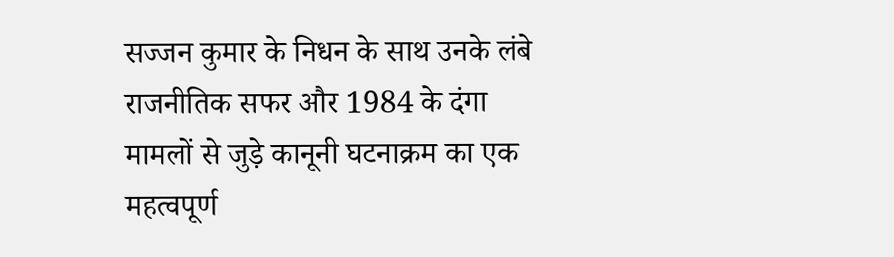सज्जन कुमार के निधन के साथ उनके लंबे राजनीतिक सफर और 1984 के दंगा मामलों से जुड़े कानूनी घटनाक्रम का एक महत्वपूर्ण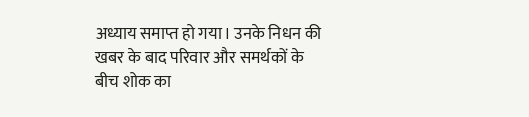अध्याय समाप्त हो गया। उनके निधन की खबर के बाद परिवार और समर्थकों के बीच शोक का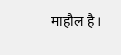माहौल है।